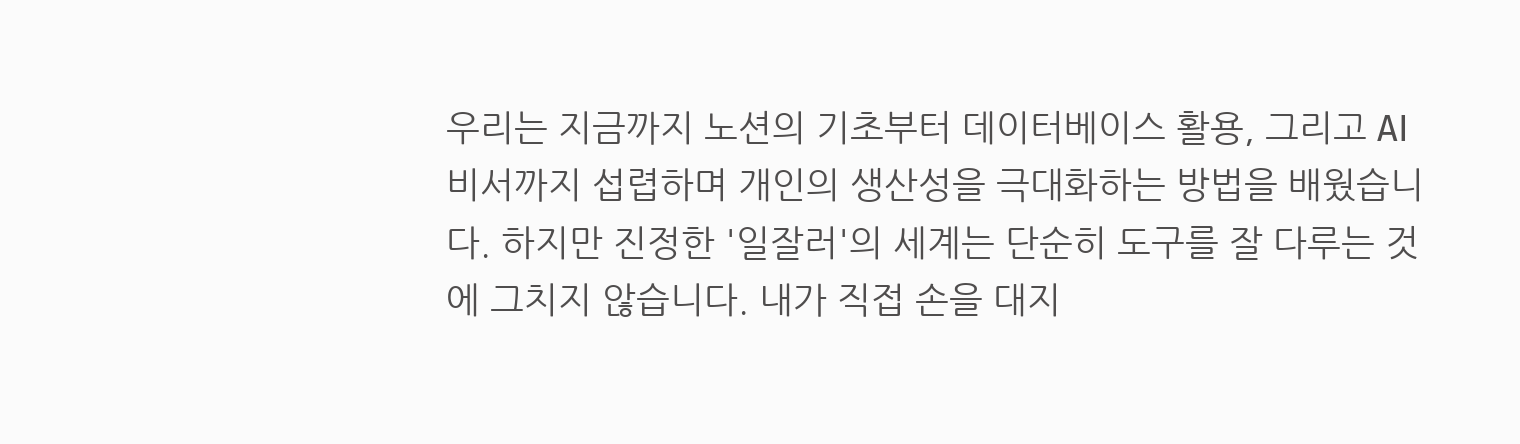우리는 지금까지 노션의 기초부터 데이터베이스 활용, 그리고 AI 비서까지 섭렵하며 개인의 생산성을 극대화하는 방법을 배웠습니다. 하지만 진정한 '일잘러'의 세계는 단순히 도구를 잘 다루는 것에 그치지 않습니다. 내가 직접 손을 대지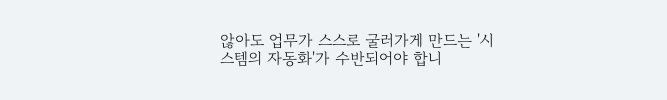않아도 업무가 스스로 굴러가게 만드는 '시스템의 자동화'가 수반되어야 합니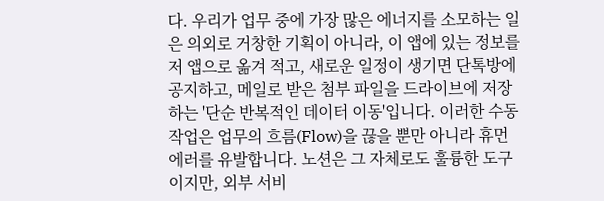다. 우리가 업무 중에 가장 많은 에너지를 소모하는 일은 의외로 거창한 기획이 아니라, 이 앱에 있는 정보를 저 앱으로 옮겨 적고, 새로운 일정이 생기면 단톡방에 공지하고, 메일로 받은 첨부 파일을 드라이브에 저장하는 '단순 반복적인 데이터 이동'입니다. 이러한 수동 작업은 업무의 흐름(Flow)을 끊을 뿐만 아니라 휴먼 에러를 유발합니다. 노션은 그 자체로도 훌륭한 도구이지만, 외부 서비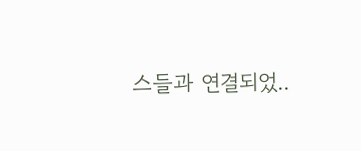스들과 연결되었..